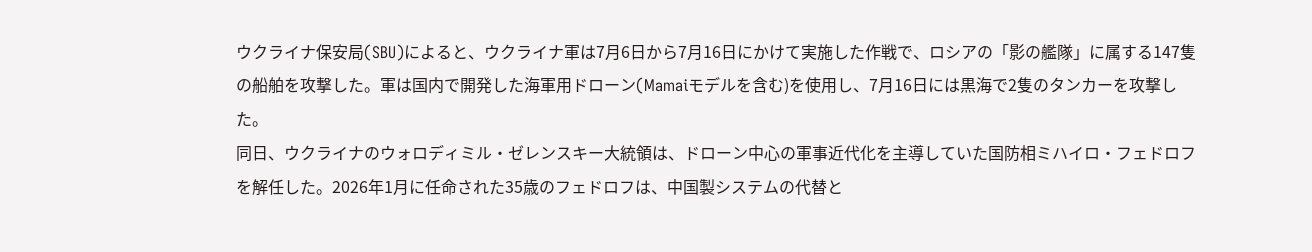ウクライナ保安局(SBU)によると、ウクライナ軍は7月6日から7月16日にかけて実施した作戦で、ロシアの「影の艦隊」に属する147隻の船舶を攻撃した。軍は国内で開発した海軍用ドローン(Mamaiモデルを含む)を使用し、7月16日には黒海で2隻のタンカーを攻撃した。
同日、ウクライナのウォロディミル・ゼレンスキー大統領は、ドローン中心の軍事近代化を主導していた国防相ミハイロ・フェドロフを解任した。2026年1月に任命された35歳のフェドロフは、中国製システムの代替と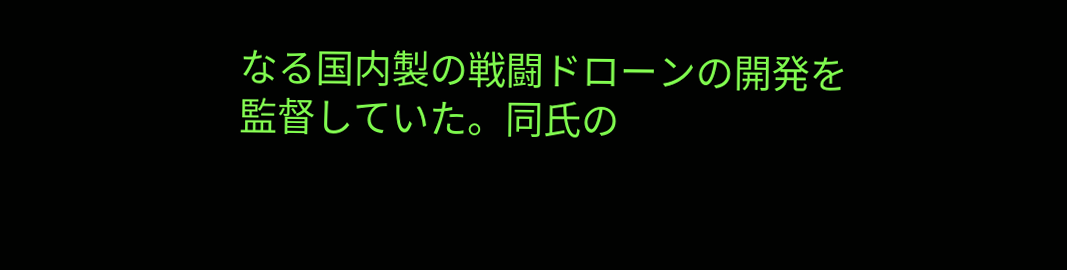なる国内製の戦闘ドローンの開発を監督していた。同氏の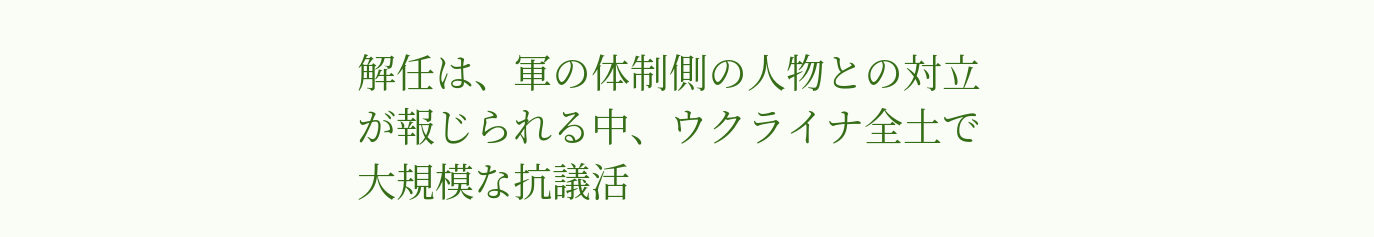解任は、軍の体制側の人物との対立が報じられる中、ウクライナ全土で大規模な抗議活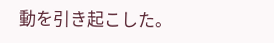動を引き起こした。